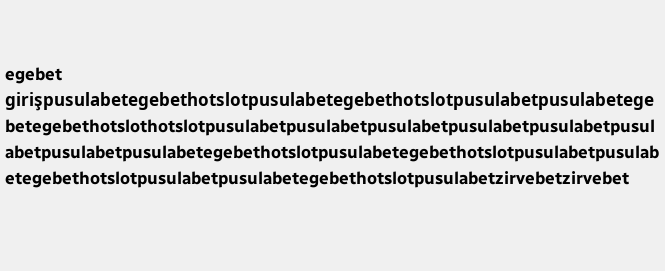egebet girişpusulabetegebethotslotpusulabetegebethotslotpusulabetpusulabetegebetegebethotslothotslotpusulabetpusulabetpusulabetpusulabetpusulabetpusulabetpusulabetpusulabetegebethotslotpusulabetegebethotslotpusulabetpusulabetegebethotslotpusulabetpusulabetegebethotslotpusulabetzirvebetzirvebet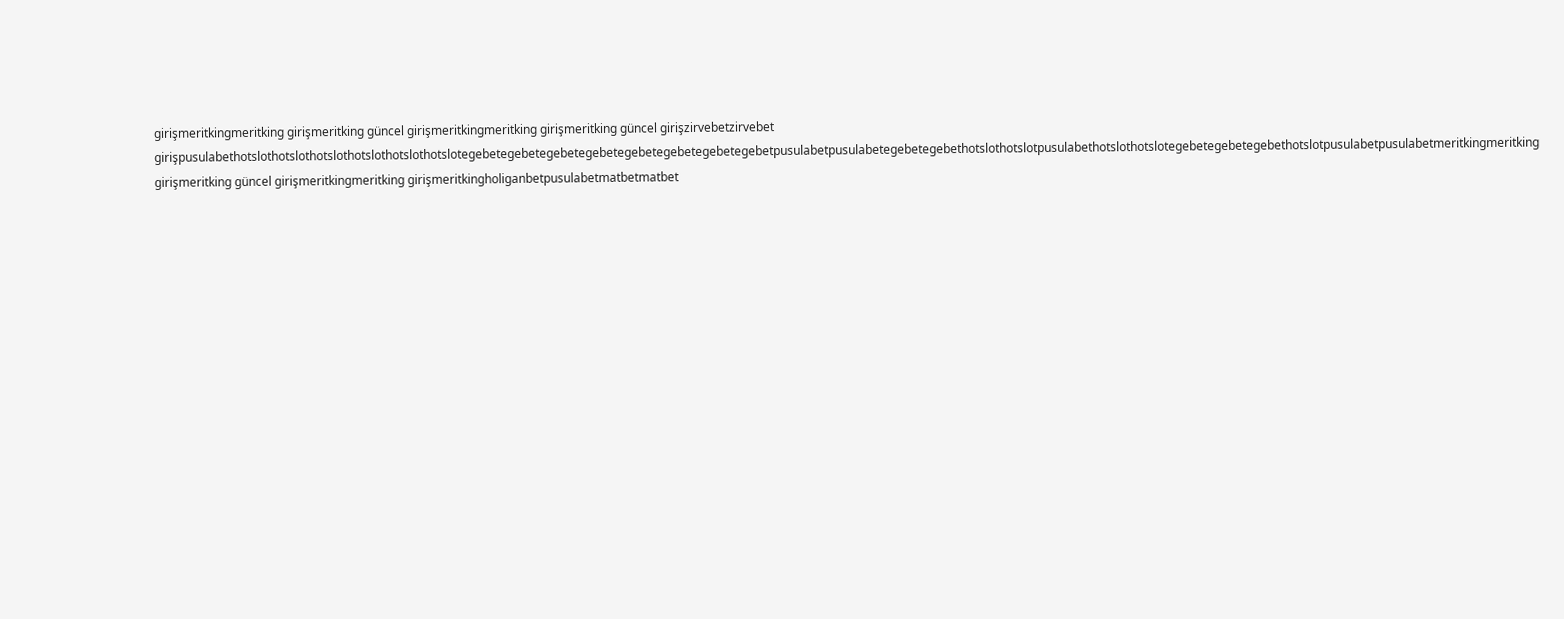girişmeritkingmeritking girişmeritking güncel girişmeritkingmeritking girişmeritking güncel girişzirvebetzirvebet girişpusulabethotslothotslothotslothotslothotslothotslotegebetegebetegebetegebetegebetegebetegebetegebetpusulabetpusulabetegebetegebethotslothotslotpusulabethotslothotslotegebetegebetegebethotslotpusulabetpusulabetmeritkingmeritking girişmeritking güncel girişmeritkingmeritking girişmeritkingholiganbetpusulabetmatbetmatbet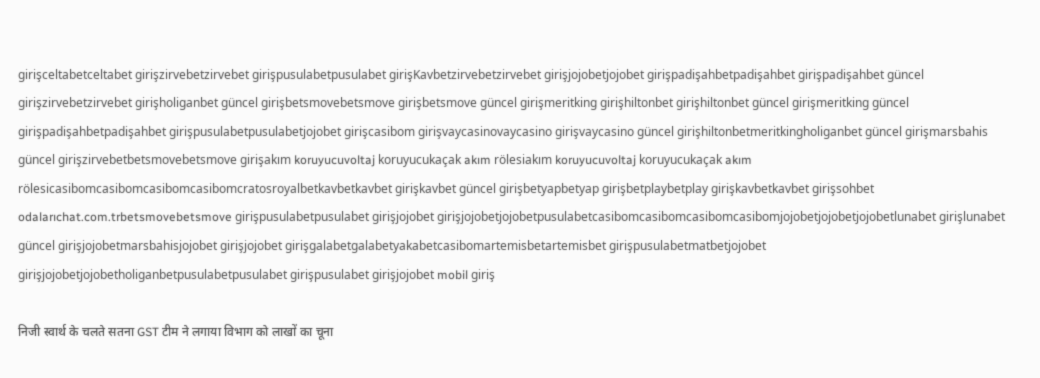girişceltabetceltabet girişzirvebetzirvebet girişpusulabetpusulabet girişKavbetzirvebetzirvebet girişjojobetjojobet girişpadişahbetpadişahbet girişpadişahbet güncel girişzirvebetzirvebet girişholiganbet güncel girişbetsmovebetsmove girişbetsmove güncel girişmeritking girişhiltonbet girişhiltonbet güncel girişmeritking güncel girişpadişahbetpadişahbet girişpusulabetpusulabetjojobet girişcasibom girişvaycasinovaycasino girişvaycasino güncel girişhiltonbetmeritkingholiganbet güncel girişmarsbahis güncel girişzirvebetbetsmovebetsmove girişakım koruyucuvoltaj koruyucukaçak akım rölesiakım koruyucuvoltaj koruyucukaçak akım rölesicasibomcasibomcasibomcasibomcratosroyalbetkavbetkavbet girişkavbet güncel girişbetyapbetyap girişbetplaybetplay girişkavbetkavbet girişsohbet odalarıchat.com.trbetsmovebetsmove girişpusulabetpusulabet girişjojobet girişjojobetjojobetpusulabetcasibomcasibomcasibomcasibomjojobetjojobetjojobetlunabet girişlunabet güncel girişjojobetmarsbahisjojobet girişjojobet girişgalabetgalabetyakabetcasibomartemisbetartemisbet girişpusulabetmatbetjojobet girişjojobetjojobetholiganbetpusulabetpusulabet girişpusulabet girişjojobet mobil giriş

निजी स्वार्थ के चलते सतना GST टीम ने लगाया विभाग को लाखों का चूना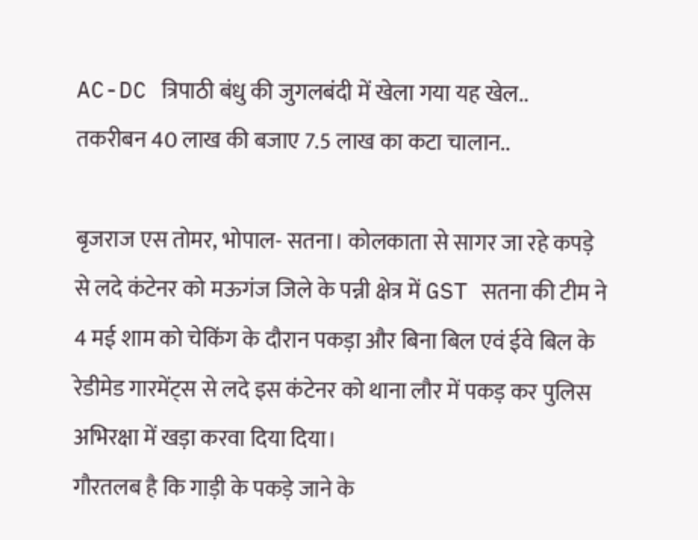AC-DC त्रिपाठी बंधु की जुगलबंदी में खेला गया यह खेल..
तकरीबन 40 लाख की बजाए 7.5 लाख का कटा चालान..

बृजराज एस तोमर, भोपाल- सतना। कोलकाता से सागर जा रहे कपड़े से लदे कंटेनर को मऊगंज जिले के पन्नी क्षेत्र में GST सतना की टीम ने 4 मई शाम को चेकिंग के दौरान पकड़ा और बिना बिल एवं ईवे बिल के रेडीमेड गारमेंट्स से लदे इस कंटेनर को थाना लौर में पकड़ कर पुलिस अभिरक्षा में खड़ा करवा दिया दिया।
गौरतलब है कि गाड़ी के पकड़े जाने के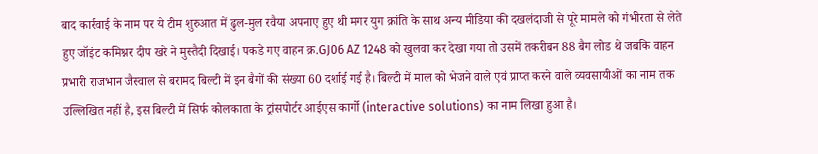बाद कार्रवाई के नाम पर ये टीम शुरुआत में ढुल-मुल रवैया अपनाए हुए थी मगर युग क्रांति के साथ अन्य मीडिया की दखलंदाजी से पूरे मामले को गंभीरता से लेते हुए जॉइंट कमिश्नर दीप खरे ने मुस्तैदी दिखाई। पकडे गए वाहन क्र.GJ06 AZ 1248 को खुलवा कर देखा गया तो उसमें तकरीबन 88 बैग लोड थे जबकि वाहन प्रभारी राजभान जैस्वाल से बरामद बिल्टी में इन बैगों की संख्या 60 दर्शाई गई है। बिल्टी में माल को भेजने वाले एवं प्राप्त करने वाले व्यवसायीओं का नाम तक उल्लिखित नहीं है, इस बिल्टी में सिर्फ कोलकाता के ट्रांसपोर्टर आईएस कार्गो (interactive solutions) का नाम लिखा हुआ है।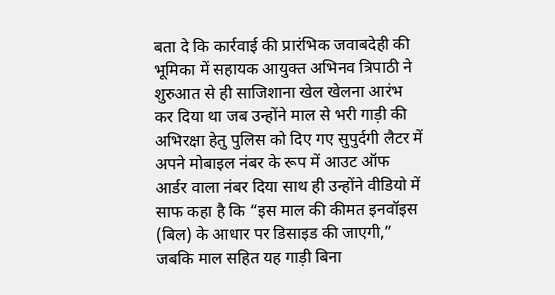बता दे कि कार्रवाई की प्रारंभिक जवाबदेही की भूमिका में सहायक आयुक्त अभिनव त्रिपाठी ने शुरुआत से ही साजिशाना खेल खेलना आरंभ कर दिया था जब उन्होंने माल से भरी गाड़ी की अभिरक्षा हेतु पुलिस को दिए गए सुपुर्दगी लैटर में अपने मोबाइल नंबर के रूप में आउट ऑफ आर्डर वाला नंबर दिया साथ ही उन्होंने वीडियो में साफ कहा है कि “इस माल की कीमत इनवॉइस (बिल) के आधार पर डिसाइड की जाएगी,” जबकि माल सहित यह गाड़ी बिना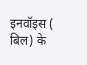इनवॉइस ( बिल) के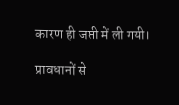कारण ही जप्ती में ली गयी।

प्रावधानों से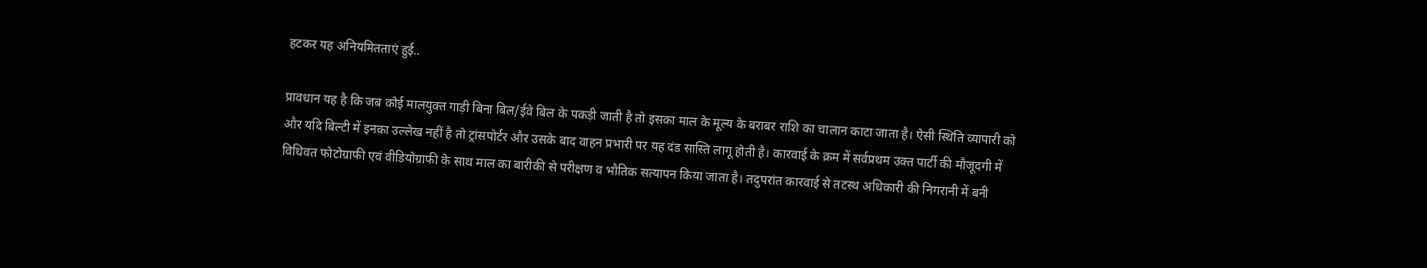हटकर यह अनियमितताएं हुई..

प्रावधान यह है कि जब कोई मालयुक्त गाड़ी बिना बिल/ईवे बिल के पकड़ी जाती है तो इसका माल के मूल्य के बराबर राशि का चालान काटा जाता है। ऐसी स्थिति व्यापारी को और यदि बिल्टी में इनका उल्लेख नहीं है तो ट्रांसपोर्टर और उसके बाद वाहन प्रभारी पर यह दंड सास्ति लागू होती है। कारवाई के क्रम में सर्वप्रथम उक्त पार्टी की मौजूदगी में विधिवत फोटोग्राफी एवं वीडियोग्राफी के साथ माल का बारीकी से परीक्षण व भौतिक सत्यापन किया जाता है। तदुपरांत कारवाई से तटस्थ अधिकारी की निगरानी में बनी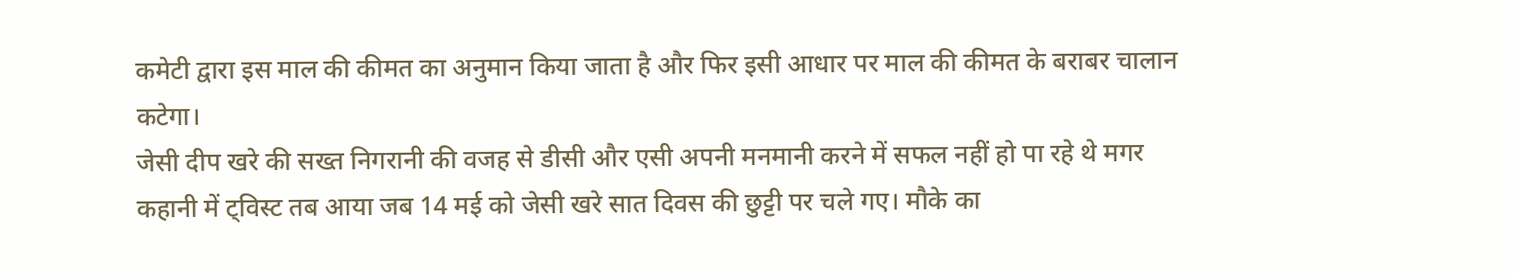कमेटी द्वारा इस माल की कीमत का अनुमान किया जाता है और फिर इसी आधार पर माल की कीमत के बराबर चालान कटेगा।
जेसी दीप खरे की सख्त निगरानी की वजह से डीसी और एसी अपनी मनमानी करने में सफल नहीं हो पा रहे थे मगर कहानी में ट्विस्ट तब आया जब 14 मई को जेसी खरे सात दिवस की छुट्टी पर चले गए। मौके का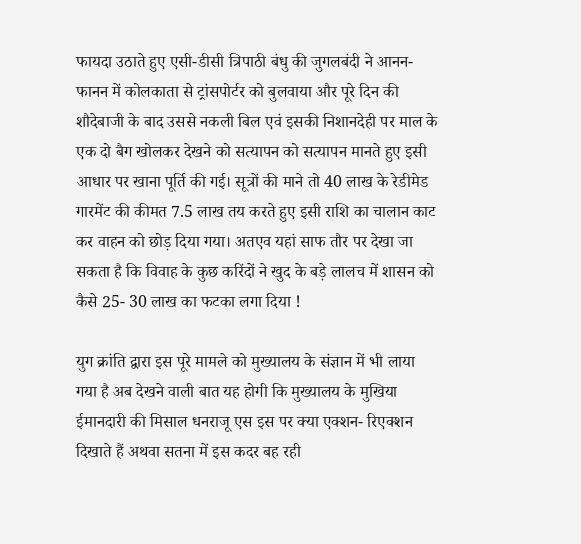फायदा उठाते हुए एसी-डीसी त्रिपाठी बंधु की जुगलबंदी ने आनन-फानन में कोलकाता से ट्रांसपोर्टर को बुलवाया और पूरे दिन की शौदेबाजी के बाद उससे नकली बिल एवं इसकी निशानदेही पर माल के एक दो बैग खोलकर देखने को सत्यापन को सत्यापन मानते हुए इसी आधार पर खाना पूर्ति की गई। सूत्रों की माने तो 40 लाख के रेडीमेड गारमेंट की कीमत 7.5 लाख तय करते हुए इसी राशि का चालान काट कर वाहन को छोड़ दिया गया। अतएव यहां साफ तौर पर देखा जा सकता है कि विवाह के कुछ करिंदों ने खुद के बड़े लालच में शासन को कैसे 25- 30 लाख का फटका लगा दिया !

युग क्रांति द्वारा इस पूरे मामले को मुख्यालय के संज्ञान में भी लाया गया है अब देखने वाली बात यह होगी कि मुख्यालय के मुखिया ईमानदारी की मिसाल धनराजू एस इस पर क्या एक्शन- रिएक्शन दिखाते हैं अथवा सतना में इस कदर बह रही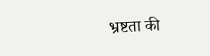भ्रष्टता की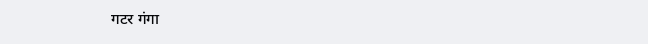गटर गंगा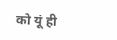को यूं ही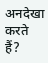अनदेखा करते हैं?